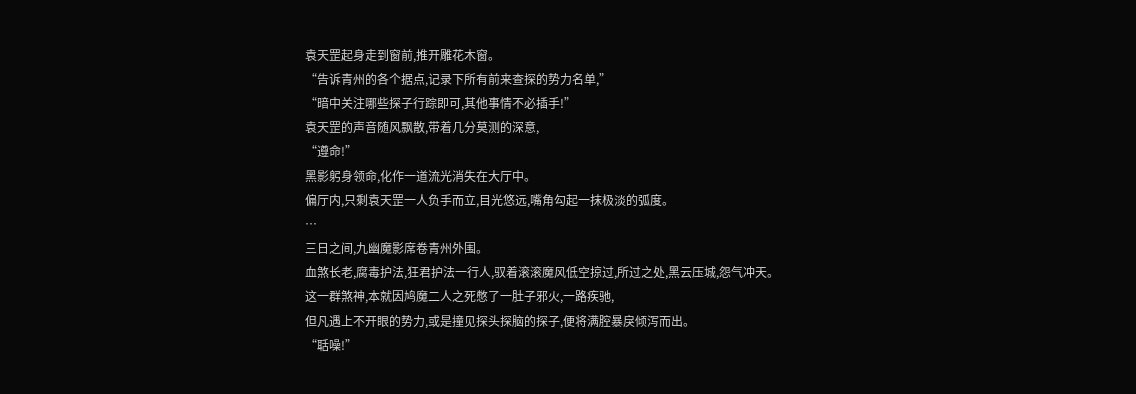袁天罡起身走到窗前,推开雕花木窗。
“告诉青州的各个据点,记录下所有前来查探的势力名单,”
“暗中关注哪些探子行踪即可,其他事情不必插手!”
袁天罡的声音随风飘散,带着几分莫测的深意,
“遵命!”
黑影躬身领命,化作一道流光消失在大厅中。
偏厅内,只剩袁天罡一人负手而立,目光悠远,嘴角勾起一抹极淡的弧度。
…
三日之间,九幽魔影席卷青州外围。
血煞长老,腐毒护法,狂君护法一行人,驭着滚滚魔风低空掠过,所过之处,黑云压城,怨气冲天。
这一群煞神,本就因鸠魔二人之死憋了一肚子邪火,一路疾驰,
但凡遇上不开眼的势力,或是撞见探头探脑的探子,便将满腔暴戾倾泻而出。
“聒噪!”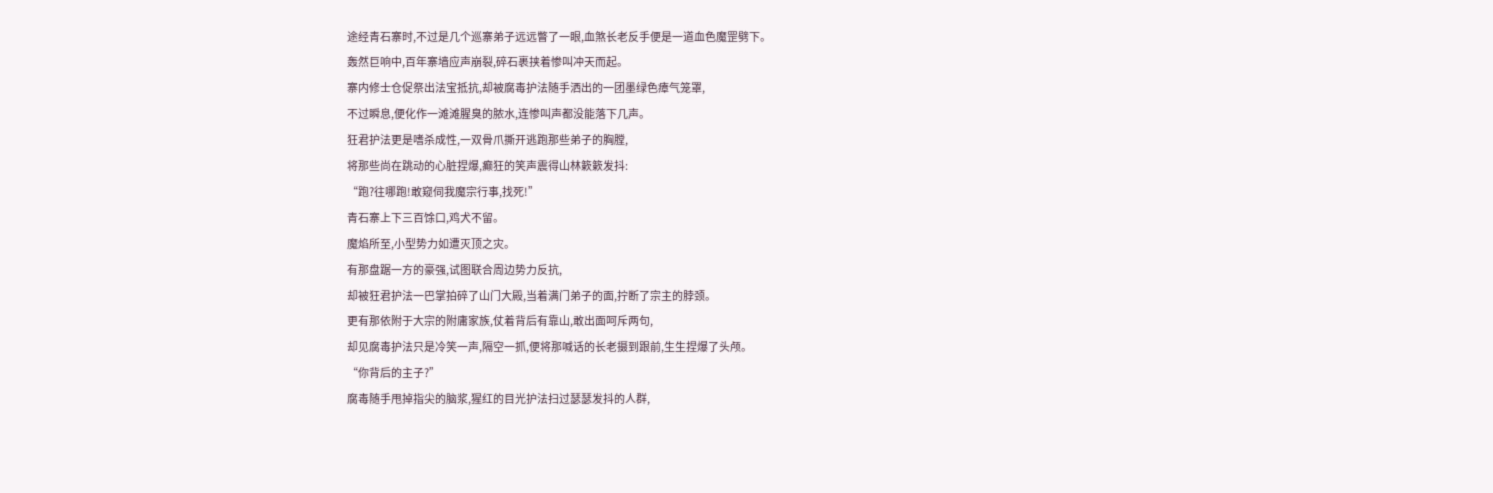途经青石寨时,不过是几个巡寨弟子远远瞥了一眼,血煞长老反手便是一道血色魔罡劈下。
轰然巨响中,百年寨墙应声崩裂,碎石裹挟着惨叫冲天而起。
寨内修士仓促祭出法宝抵抗,却被腐毒护法随手洒出的一团墨绿色瘴气笼罩,
不过瞬息,便化作一滩滩腥臭的脓水,连惨叫声都没能落下几声。
狂君护法更是嗜杀成性,一双骨爪撕开逃跑那些弟子的胸膛,
将那些尚在跳动的心脏捏爆,癫狂的笑声震得山林簌簌发抖:
“跑?往哪跑!敢窥伺我魔宗行事,找死!”
青石寨上下三百馀口,鸡犬不留。
魔焰所至,小型势力如遭灭顶之灾。
有那盘踞一方的豪强,试图联合周边势力反抗,
却被狂君护法一巴掌拍碎了山门大殿,当着满门弟子的面,拧断了宗主的脖颈。
更有那依附于大宗的附庸家族,仗着背后有靠山,敢出面呵斥两句,
却见腐毒护法只是冷笑一声,隔空一抓,便将那喊话的长老摄到跟前,生生捏爆了头颅。
“你背后的主子?”
腐毒随手甩掉指尖的脑浆,猩红的目光护法扫过瑟瑟发抖的人群,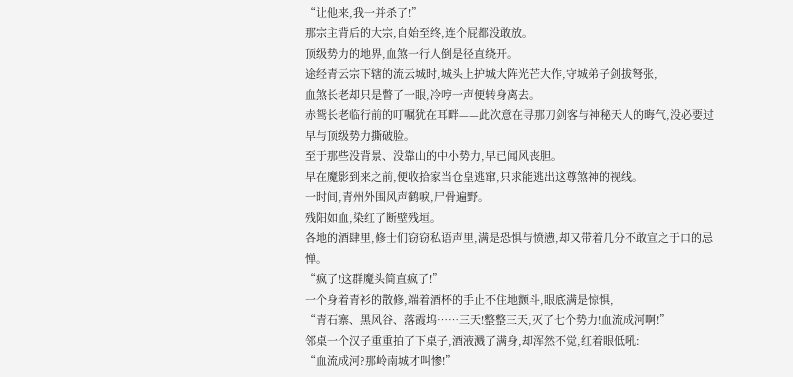“让他来,我一并杀了!”
那宗主背后的大宗,自始至终,连个屁都没敢放。
顶级势力的地界,血煞一行人倒是径直绕开。
途经青云宗下辖的流云城时,城头上护城大阵光芒大作,守城弟子剑拔弩张,
血煞长老却只是瞥了一眼,冷哼一声便转身离去。
赤鸳长老临行前的叮嘱犹在耳畔——此次意在寻那刀剑客与神秘天人的晦气,没必要过早与顶级势力撕破脸。
至于那些没背景、没靠山的中小势力,早已闻风丧胆。
早在魔影到来之前,便收拾家当仓皇逃窜,只求能逃出这尊煞神的视线。
一时间,青州外围风声鹤唳,尸骨遍野。
残阳如血,染红了断壁残垣。
各地的酒肆里,修士们窃窃私语声里,满是恐惧与愤懑,却又带着几分不敢宣之于口的忌惮。
“疯了!这群魔头简直疯了!”
一个身着青衫的散修,端着酒杯的手止不住地颤斗,眼底满是惊惧,
“青石寨、黑风谷、落霞坞……三天!整整三天,灭了七个势力!血流成河啊!”
邻桌一个汉子重重拍了下桌子,酒液溅了满身,却浑然不觉,红着眼低吼:
“血流成河?那岭南城才叫惨!”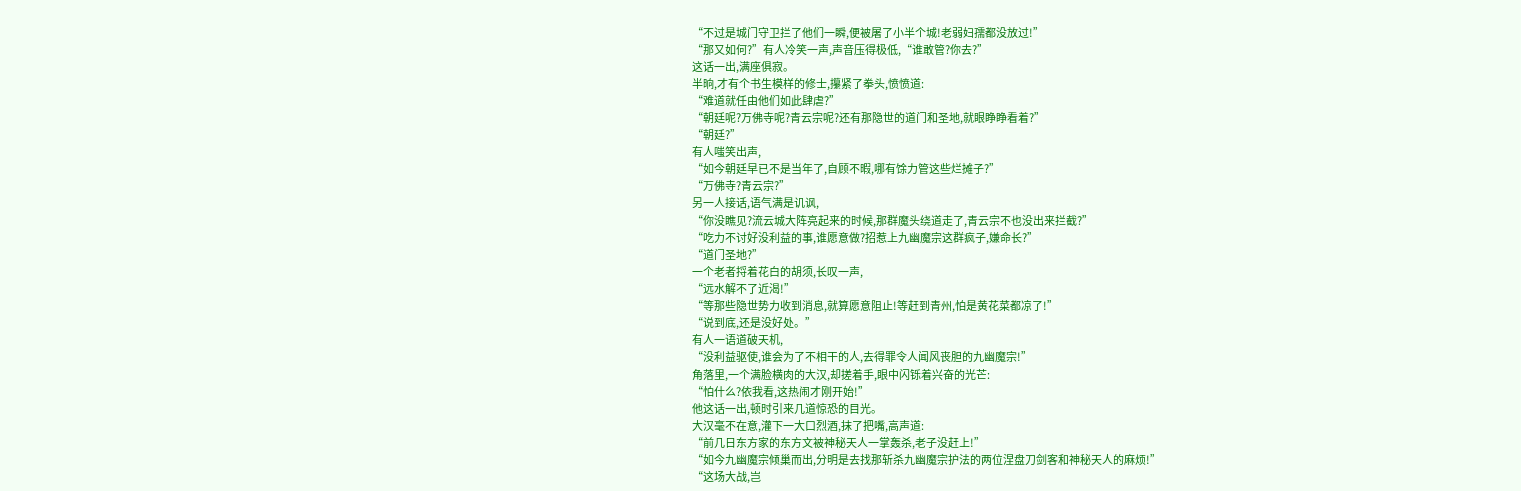“不过是城门守卫拦了他们一瞬,便被屠了小半个城!老弱妇孺都没放过!”
“那又如何?”有人冷笑一声,声音压得极低,“谁敢管?你去?”
这话一出,满座俱寂。
半晌,才有个书生模样的修士,攥紧了拳头,愤愤道:
“难道就任由他们如此肆虐?”
“朝廷呢?万佛寺呢?青云宗呢?还有那隐世的道门和圣地,就眼睁睁看着?”
“朝廷?”
有人嗤笑出声,
“如今朝廷早已不是当年了,自顾不暇,哪有馀力管这些烂摊子?”
“万佛寺?青云宗?”
另一人接话,语气满是讥讽,
“你没瞧见?流云城大阵亮起来的时候,那群魔头绕道走了,青云宗不也没出来拦截?”
“吃力不讨好没利益的事,谁愿意做?招惹上九幽魔宗这群疯子,嫌命长?”
“道门圣地?”
一个老者捋着花白的胡须,长叹一声,
“远水解不了近渴!”
“等那些隐世势力收到消息,就算愿意阻止!等赶到青州,怕是黄花菜都凉了!”
“说到底,还是没好处。”
有人一语道破天机,
“没利益驱使,谁会为了不相干的人,去得罪令人闻风丧胆的九幽魔宗!”
角落里,一个满脸横肉的大汉,却搓着手,眼中闪铄着兴奋的光芒:
“怕什么?依我看,这热闹才刚开始!”
他这话一出,顿时引来几道惊恐的目光。
大汉毫不在意,灌下一大口烈酒,抹了把嘴,高声道:
“前几日东方家的东方文被神秘天人一掌轰杀,老子没赶上!”
“如今九幽魔宗倾巢而出,分明是去找那斩杀九幽魔宗护法的两位涅盘刀剑客和神秘天人的麻烦!”
“这场大战,岂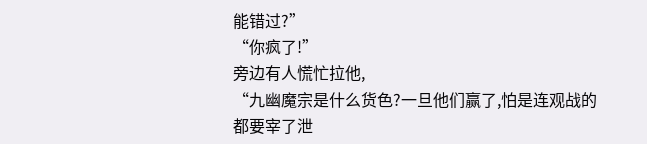能错过?”
“你疯了!”
旁边有人慌忙拉他,
“九幽魔宗是什么货色?一旦他们赢了,怕是连观战的都要宰了泄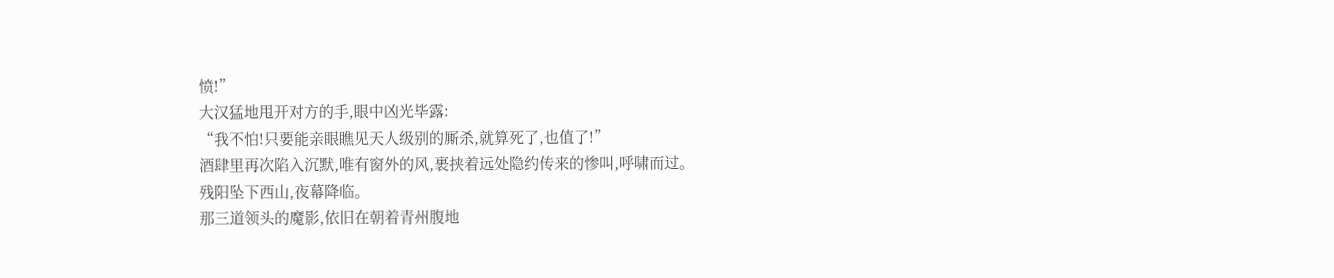愤!”
大汉猛地甩开对方的手,眼中凶光毕露:
“我不怕!只要能亲眼瞧见天人级别的厮杀,就算死了,也值了!”
酒肆里再次陷入沉默,唯有窗外的风,裹挟着远处隐约传来的惨叫,呼啸而过。
残阳坠下西山,夜幕降临。
那三道领头的魔影,依旧在朝着青州腹地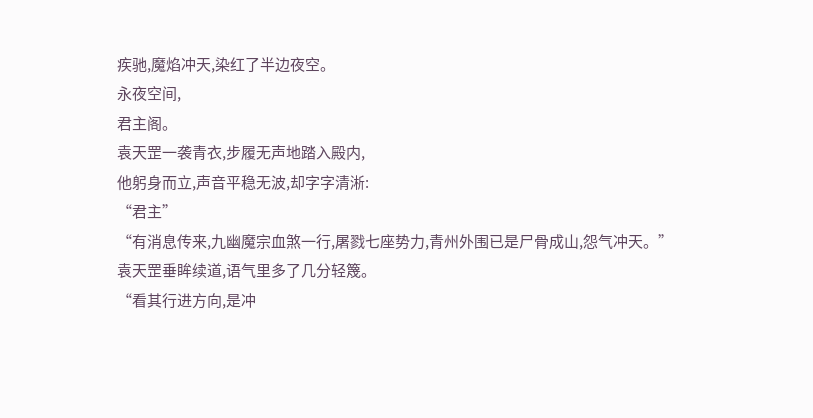疾驰,魔焰冲天,染红了半边夜空。
永夜空间,
君主阁。
袁天罡一袭青衣,步履无声地踏入殿内,
他躬身而立,声音平稳无波,却字字清淅:
“君主”
“有消息传来,九幽魔宗血煞一行,屠戮七座势力,青州外围已是尸骨成山,怨气冲天。”
袁天罡垂眸续道,语气里多了几分轻篾。
“看其行进方向,是冲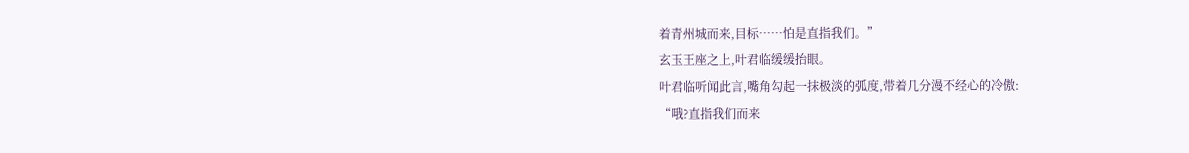着青州城而来,目标……怕是直指我们。”
玄玉王座之上,叶君临缓缓抬眼。
叶君临听闻此言,嘴角勾起一抹极淡的弧度,带着几分漫不经心的冷傲:
“哦?直指我们而来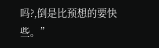吗?,倒是比预想的要快些。”